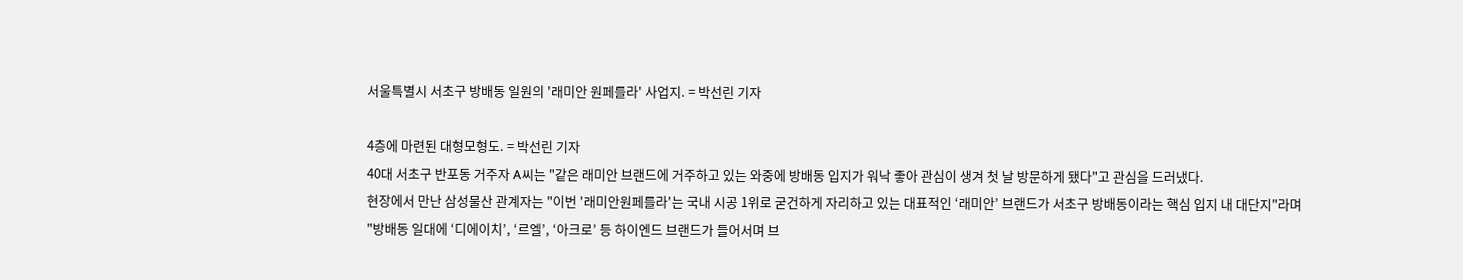서울특별시 서초구 방배동 일원의 '래미안 원페를라' 사업지. = 박선린 기자

4층에 마련된 대형모형도. = 박선린 기자
40대 서초구 반포동 거주자 A씨는 "같은 래미안 브랜드에 거주하고 있는 와중에 방배동 입지가 워낙 좋아 관심이 생겨 첫 날 방문하게 됐다"고 관심을 드러냈다.
현장에서 만난 삼성물산 관계자는 "이번 '래미안원페를라'는 국내 시공 1위로 굳건하게 자리하고 있는 대표적인 ‘래미안’ 브랜드가 서초구 방배동이라는 핵심 입지 내 대단지"라며 "방배동 일대에 ‘디에이치’, ‘르엘’, ‘아크로’ 등 하이엔드 브랜드가 들어서며 브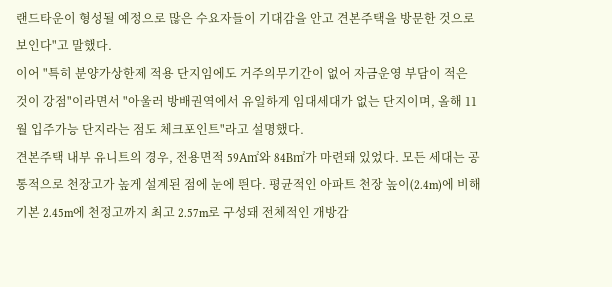랜드타운이 형성될 예정으로 많은 수요자들이 기대감을 안고 견본주택을 방문한 것으로 보인다"고 말했다.
이어 "특히 분양가상한제 적용 단지임에도 거주의무기간이 없어 자금운영 부담이 적은 것이 강점"이라면서 "아울러 방배권역에서 유일하게 임대세대가 없는 단지이며, 올해 11월 입주가능 단지라는 점도 체크포인트"라고 설명했다.
견본주택 내부 유니트의 경우, 전용면적 59A㎡와 84B㎡가 마련돼 있었다. 모든 세대는 공통적으로 천장고가 높게 설계된 점에 눈에 띈다. 평균적인 아파트 천장 높이(2.4m)에 비해 기본 2.45m에 천정고까지 최고 2.57m로 구성돼 전체적인 개방감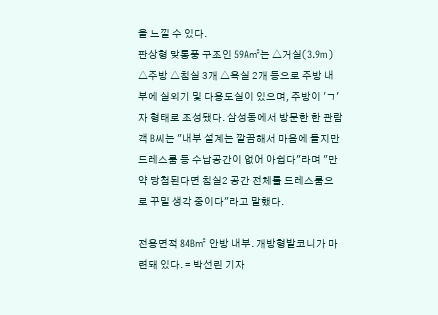을 느낄 수 있다.
판상형 맞통풍 구조인 59A㎡는 △거실(3.9m) △주방 △침실 3개 △욕실 2개 등으로 주방 내부에 실외기 및 다용도실이 있으며, 주방이 'ㄱ'자 형태로 조성됐다. 삼성동에서 방문한 한 관람객 B씨는 "내부 설계는 깔끔해서 마음에 들지만 드레스룸 등 수납공간이 없어 아쉽다"라며 "만약 당첨된다면 침실2 공간 전체를 드레스룸으로 꾸밀 생각 중이다"라고 말했다.

전용면적 84B㎡ 안방 내부. 개방형발코니가 마련돼 있다. = 박선린 기자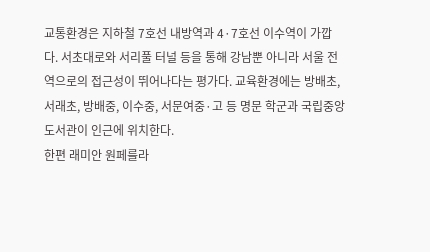교통환경은 지하철 7호선 내방역과 4·7호선 이수역이 가깝다. 서초대로와 서리풀 터널 등을 통해 강남뿐 아니라 서울 전역으로의 접근성이 뛰어나다는 평가다. 교육환경에는 방배초, 서래초, 방배중, 이수중, 서문여중·고 등 명문 학군과 국립중앙도서관이 인근에 위치한다.
한편 래미안 원페를라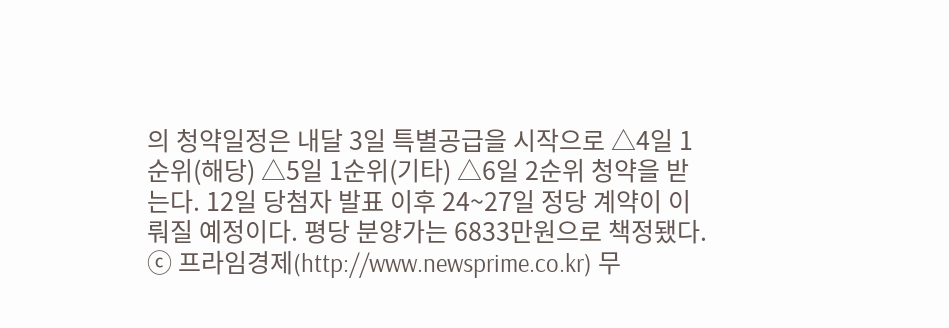의 청약일정은 내달 3일 특별공급을 시작으로 △4일 1순위(해당) △5일 1순위(기타) △6일 2순위 청약을 받는다. 12일 당첨자 발표 이후 24~27일 정당 계약이 이뤄질 예정이다. 평당 분양가는 6833만원으로 책정됐다.
ⓒ 프라임경제(http://www.newsprime.co.kr) 무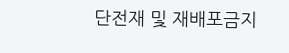단전재 및 재배포금지